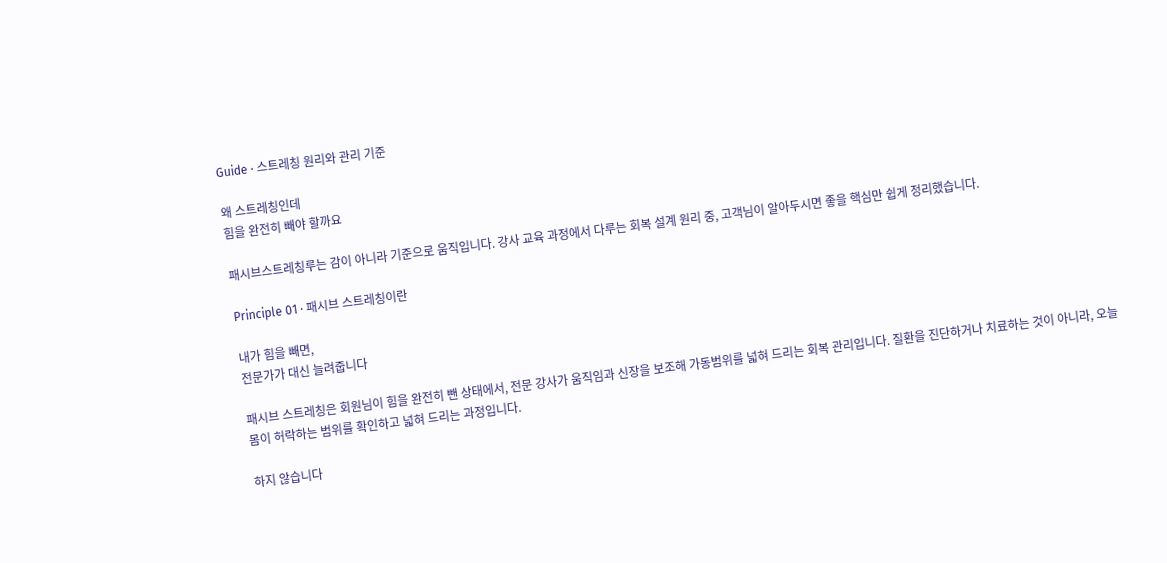Guide · 스트레칭 원리와 관리 기준

왜 스트레칭인데
힘을 완전히 빼야 할까요

패시브스트레칭루는 감이 아니라 기준으로 움직입니다. 강사 교육 과정에서 다루는 회복 설계 원리 중, 고객님이 알아두시면 좋을 핵심만 쉽게 정리했습니다.

Principle 01 · 패시브 스트레칭이란

내가 힘을 빼면,
전문가가 대신 늘려줍니다

패시브 스트레칭은 회원님이 힘을 완전히 뺀 상태에서, 전문 강사가 움직임과 신장을 보조해 가동범위를 넓혀 드리는 회복 관리입니다. 질환을 진단하거나 치료하는 것이 아니라, 오늘 몸이 허락하는 범위를 확인하고 넓혀 드리는 과정입니다.

하지 않습니다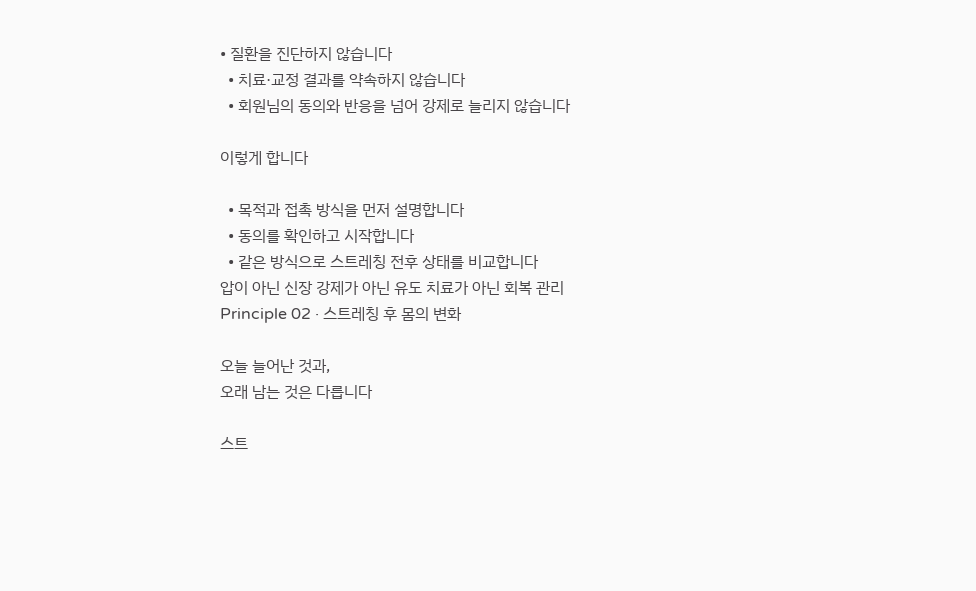• 질환을 진단하지 않습니다
  • 치료·교정 결과를 약속하지 않습니다
  • 회원님의 동의와 반응을 넘어 강제로 늘리지 않습니다

이렇게 합니다

  • 목적과 접촉 방식을 먼저 설명합니다
  • 동의를 확인하고 시작합니다
  • 같은 방식으로 스트레칭 전후 상태를 비교합니다
압이 아닌 신장 강제가 아닌 유도 치료가 아닌 회복 관리
Principle 02 · 스트레칭 후 몸의 변화

오늘 늘어난 것과,
오래 남는 것은 다릅니다

스트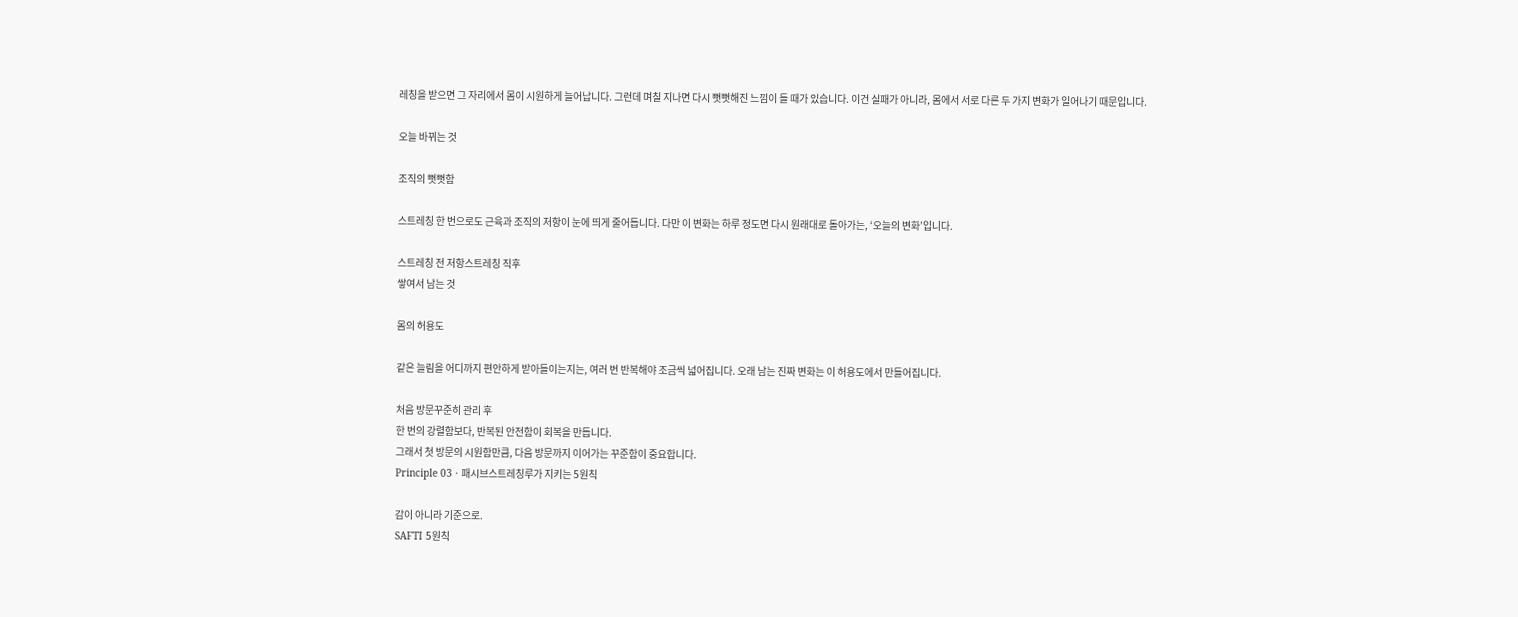레칭을 받으면 그 자리에서 몸이 시원하게 늘어납니다. 그런데 며칠 지나면 다시 뻣뻣해진 느낌이 들 때가 있습니다. 이건 실패가 아니라, 몸에서 서로 다른 두 가지 변화가 일어나기 때문입니다.

오늘 바뀌는 것

조직의 뻣뻣함

스트레칭 한 번으로도 근육과 조직의 저항이 눈에 띄게 줄어듭니다. 다만 이 변화는 하루 정도면 다시 원래대로 돌아가는, ‘오늘의 변화’입니다.

스트레칭 전 저항스트레칭 직후
쌓여서 남는 것

몸의 허용도

같은 늘림을 어디까지 편안하게 받아들이는지는, 여러 번 반복해야 조금씩 넓어집니다. 오래 남는 진짜 변화는 이 허용도에서 만들어집니다.

처음 방문꾸준히 관리 후
한 번의 강렬함보다, 반복된 안전함이 회복을 만듭니다.
그래서 첫 방문의 시원함만큼, 다음 방문까지 이어가는 꾸준함이 중요합니다.
Principle 03 · 패시브스트레칭루가 지키는 5원칙

감이 아니라 기준으로.
SAFTI 5원칙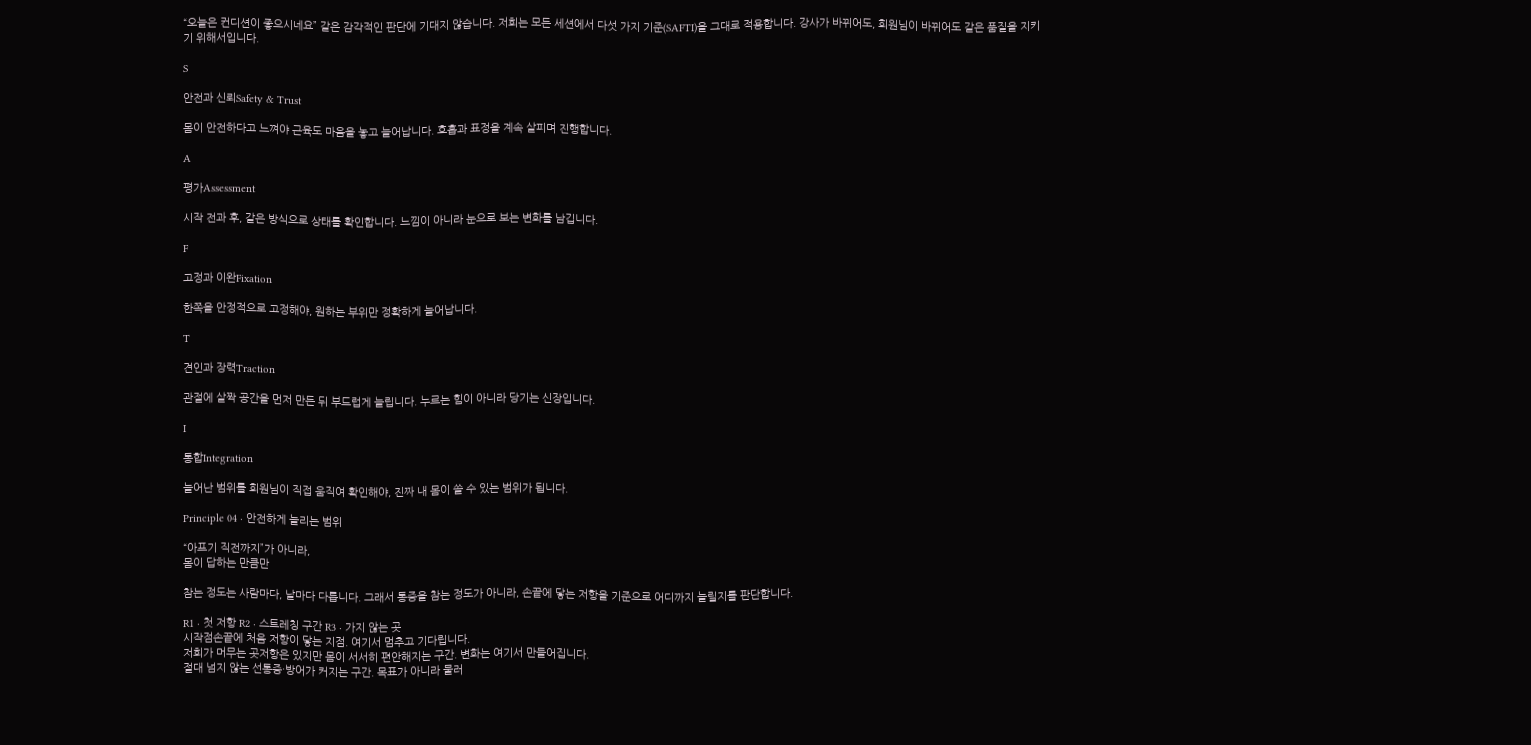“오늘은 컨디션이 좋으시네요” 같은 감각적인 판단에 기대지 않습니다. 저희는 모든 세션에서 다섯 가지 기준(SAFTI)을 그대로 적용합니다. 강사가 바뀌어도, 회원님이 바뀌어도 같은 품질을 지키기 위해서입니다.

S

안전과 신뢰Safety & Trust

몸이 안전하다고 느껴야 근육도 마음을 놓고 늘어납니다. 호흡과 표정을 계속 살피며 진행합니다.

A

평가Assessment

시작 전과 후, 같은 방식으로 상태를 확인합니다. 느낌이 아니라 눈으로 보는 변화를 남깁니다.

F

고정과 이완Fixation

한쪽을 안정적으로 고정해야, 원하는 부위만 정확하게 늘어납니다.

T

견인과 장력Traction

관절에 살짝 공간을 먼저 만든 뒤 부드럽게 늘립니다. 누르는 힘이 아니라 당기는 신장입니다.

I

통합Integration

늘어난 범위를 회원님이 직접 움직여 확인해야, 진짜 내 몸이 쓸 수 있는 범위가 됩니다.

Principle 04 · 안전하게 늘리는 범위

“아프기 직전까지”가 아니라,
몸이 답하는 만큼만

참는 정도는 사람마다, 날마다 다릅니다. 그래서 통증을 참는 정도가 아니라, 손끝에 닿는 저항을 기준으로 어디까지 늘릴지를 판단합니다.

R1 · 첫 저항 R2 · 스트레칭 구간 R3 · 가지 않는 곳
시작점손끝에 처음 저항이 닿는 지점. 여기서 멈추고 기다립니다.
저희가 머무는 곳저항은 있지만 몸이 서서히 편안해지는 구간. 변화는 여기서 만들어집니다.
절대 넘지 않는 선통증·방어가 커지는 구간. 목표가 아니라 물러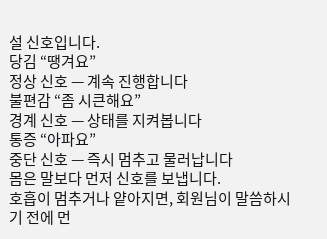설 신호입니다.
당김 “땡겨요”
정상 신호 — 계속 진행합니다
불편감 “좀 시큰해요”
경계 신호 — 상태를 지켜봅니다
통증 “아파요”
중단 신호 — 즉시 멈추고 물러납니다
몸은 말보다 먼저 신호를 보냅니다.
호흡이 멈추거나 얕아지면, 회원님이 말씀하시기 전에 먼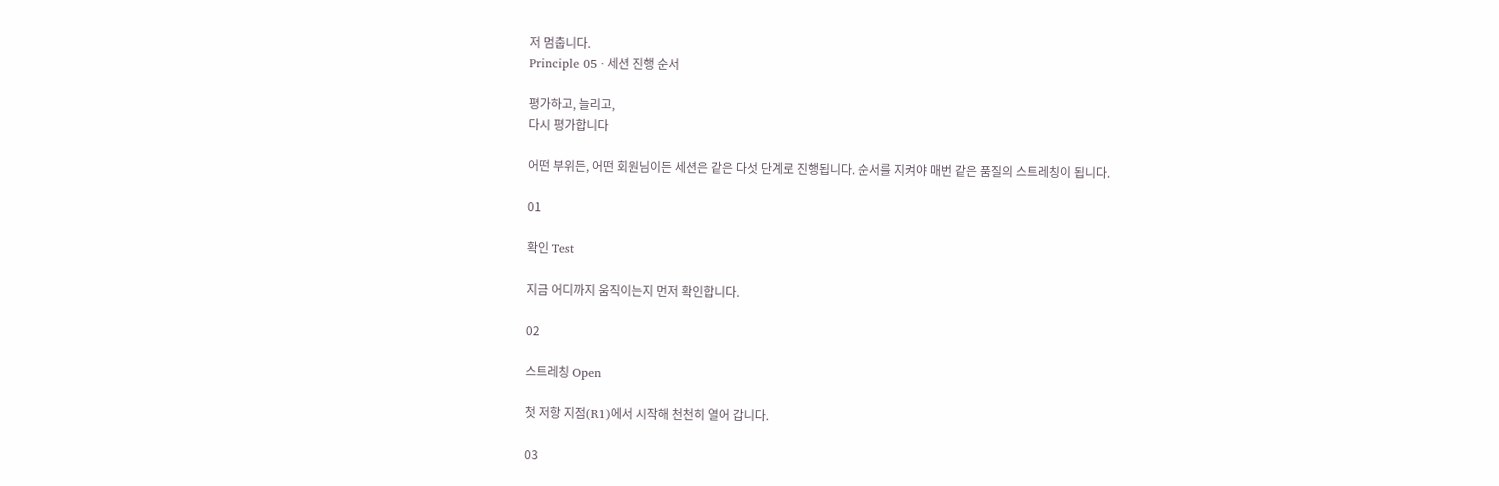저 멈춥니다.
Principle 05 · 세션 진행 순서

평가하고, 늘리고,
다시 평가합니다

어떤 부위든, 어떤 회원님이든 세션은 같은 다섯 단계로 진행됩니다. 순서를 지켜야 매번 같은 품질의 스트레칭이 됩니다.

01

확인 Test

지금 어디까지 움직이는지 먼저 확인합니다.

02

스트레칭 Open

첫 저항 지점(R1)에서 시작해 천천히 열어 갑니다.

03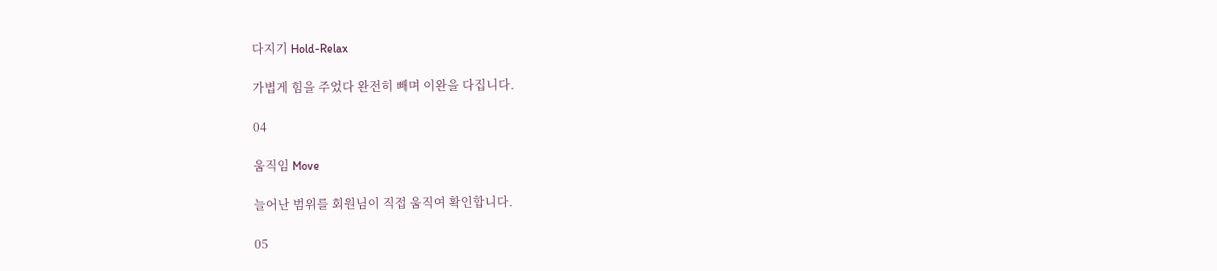다지기 Hold-Relax

가볍게 힘을 주었다 완전히 빼며 이완을 다집니다.

04

움직임 Move

늘어난 범위를 회원님이 직접 움직여 확인합니다.

05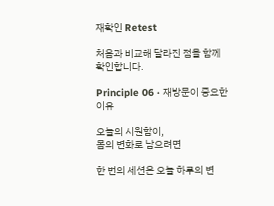재확인 Retest

처음과 비교해 달라진 점을 함께 확인합니다.

Principle 06 · 재방문이 중요한 이유

오늘의 시원함이,
몸의 변화로 남으려면

한 번의 세션은 오늘 하루의 변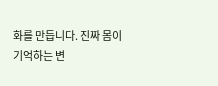화를 만듭니다. 진짜 몸이 기억하는 변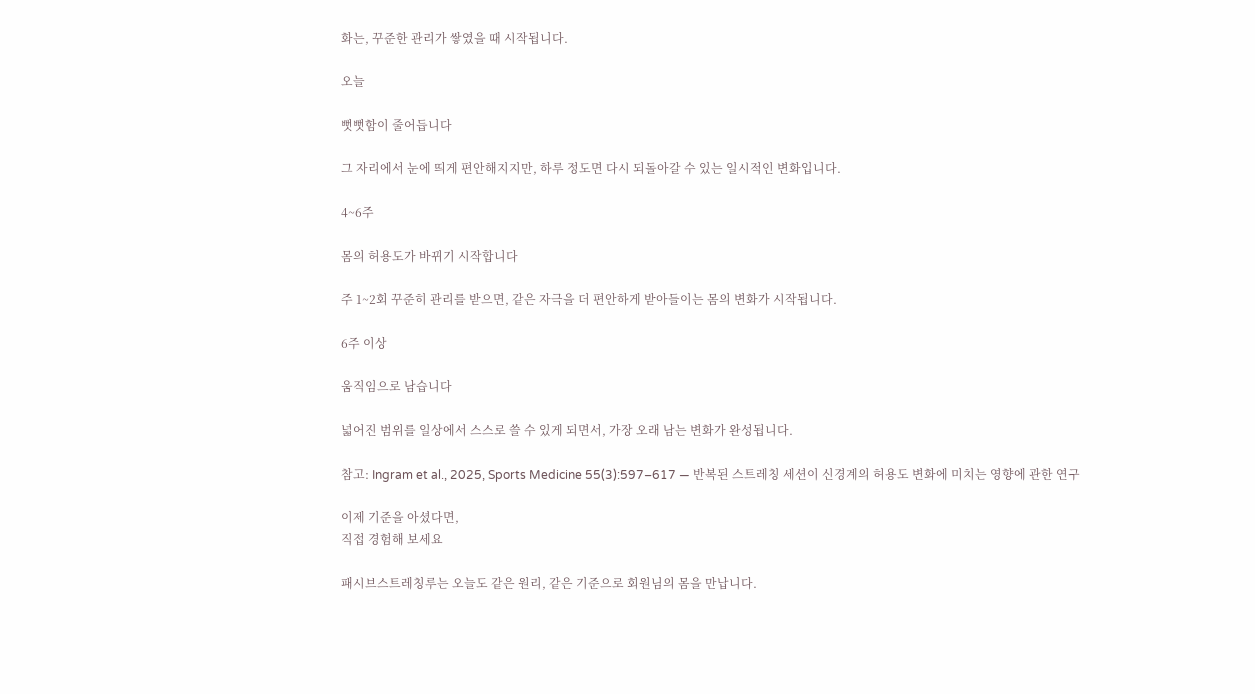화는, 꾸준한 관리가 쌓였을 때 시작됩니다.

오늘

뻣뻣함이 줄어듭니다

그 자리에서 눈에 띄게 편안해지지만, 하루 정도면 다시 되돌아갈 수 있는 일시적인 변화입니다.

4~6주

몸의 허용도가 바뀌기 시작합니다

주 1~2회 꾸준히 관리를 받으면, 같은 자극을 더 편안하게 받아들이는 몸의 변화가 시작됩니다.

6주 이상

움직임으로 남습니다

넓어진 범위를 일상에서 스스로 쓸 수 있게 되면서, 가장 오래 남는 변화가 완성됩니다.

참고: Ingram et al., 2025, Sports Medicine 55(3):597–617 — 반복된 스트레칭 세션이 신경계의 허용도 변화에 미치는 영향에 관한 연구

이제 기준을 아셨다면,
직접 경험해 보세요

패시브스트레칭루는 오늘도 같은 원리, 같은 기준으로 회원님의 몸을 만납니다.